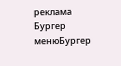реклама
Бургер менюБургер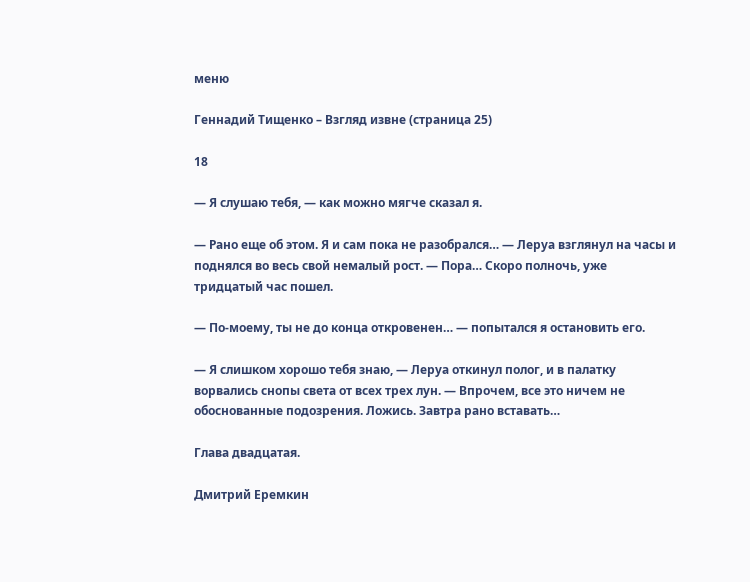меню

Геннадий Тищенко – Взгляд извне (страница 25)

18

— Я слушаю тебя, — как можно мягче сказал я.

— Рано еще об этом. Я и сам пока не разобрался… — Леруа взглянул на часы и поднялся во весь свой немалый рост. — Пора… Скоро полночь, уже тридцатый час пошел.

— По-моему, ты не до конца откровенен… — попытался я остановить его.

— Я слишком хорошо тебя знаю, — Леруа откинул полог, и в палатку ворвались снопы света от всех трех лун. — Впрочем, все это ничем не обоснованные подозрения. Ложись. Завтра рано вставать…

Глава двадцатая.

Дмитрий Еремкин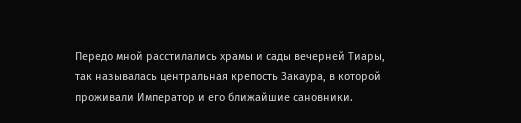Передо мной расстилались храмы и сады вечерней Тиары, так называлась центральная крепость Закаура, в которой проживали Император и его ближайшие сановники.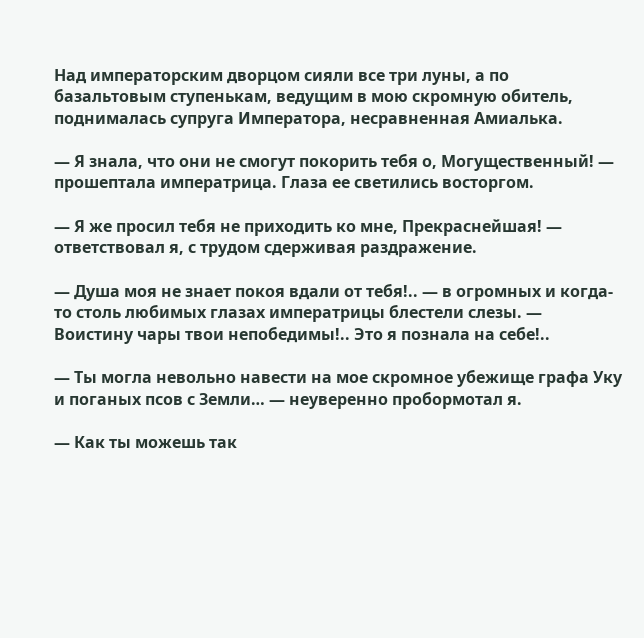Над императорским дворцом сияли все три луны, а по базальтовым ступенькам, ведущим в мою скромную обитель, поднималась супруга Императора, несравненная Амиалька.

— Я знала, что они не смогут покорить тебя о, Могущественный! — прошептала императрица. Глаза ее светились восторгом.

— Я же просил тебя не приходить ко мне, Прекраснейшая! — ответствовал я, с трудом сдерживая раздражение.

— Душа моя не знает покоя вдали от тебя!.. — в огромных и когда-то столь любимых глазах императрицы блестели слезы. — Воистину чары твои непобедимы!.. Это я познала на себе!..

— Ты могла невольно навести на мое скромное убежище графа Уку и поганых псов с Земли… — неуверенно пробормотал я.

— Как ты можешь так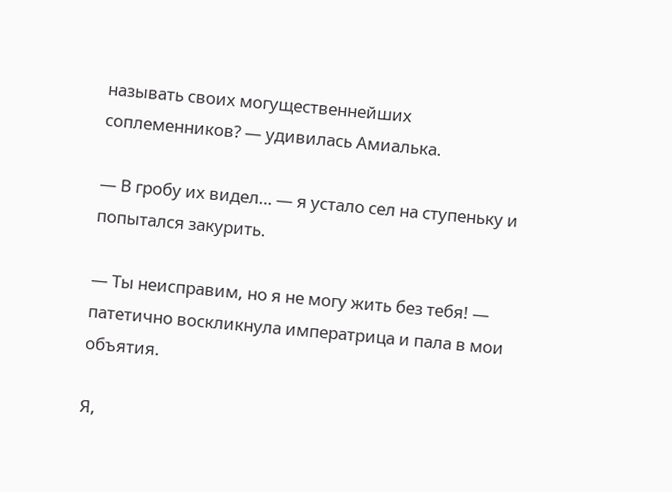называть своих могущественнейших соплеменников? — удивилась Амиалька.

— В гробу их видел… — я устало сел на ступеньку и попытался закурить.

— Ты неисправим, но я не могу жить без тебя! — патетично воскликнула императрица и пала в мои объятия.

Я,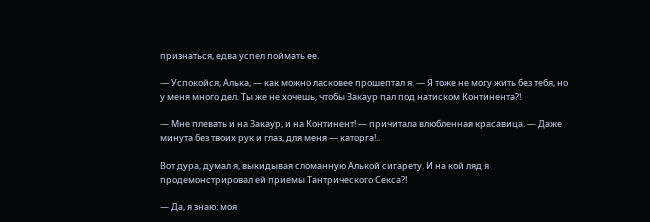признаться, едва успел поймать ее.

— Успокойся, Алька, — как можно ласковее прошептал я. — Я тоже не могу жить без тебя, но у меня много дел. Ты же не хочешь, чтобы Закаур пал под натиском Континента?!

— Мне плевать и на Закаур, и на Континент! — причитала влюбленная красавица. — Даже минута без твоих рук и глаз, для меня — каторга!..

Вот дура, думал я, выкидывая сломанную Алькой сигарету. И на кой ляд я продемонстрировал ей приемы Тантрического Секса?!

— Да, я знаю: моя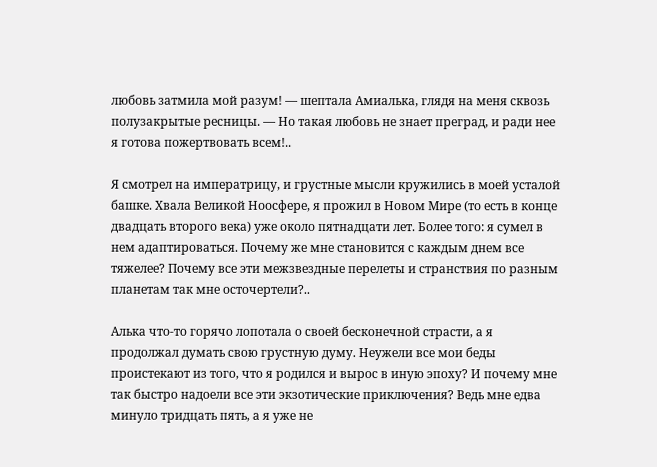любовь затмила мой разум! — шептала Амиалька, глядя на меня сквозь полузакрытые ресницы. — Но такая любовь не знает преград, и ради нее я готова пожертвовать всем!..

Я смотрел на императрицу, и грустные мысли кружились в моей усталой башке. Хвала Великой Ноосфере, я прожил в Новом Мире (то есть в конце двадцать второго века) уже около пятнадцати лет. Более того: я сумел в нем адаптироваться. Почему же мне становится с каждым днем все тяжелее? Почему все эти межзвездные перелеты и странствия по разным планетам так мне осточертели?..

Алька что-то горячо лопотала о своей бесконечной страсти, а я продолжал думать свою грустную думу. Неужели все мои беды проистекают из того, что я родился и вырос в иную эпоху? И почему мне так быстро надоели все эти экзотические приключения? Ведь мне едва минуло тридцать пять, а я уже не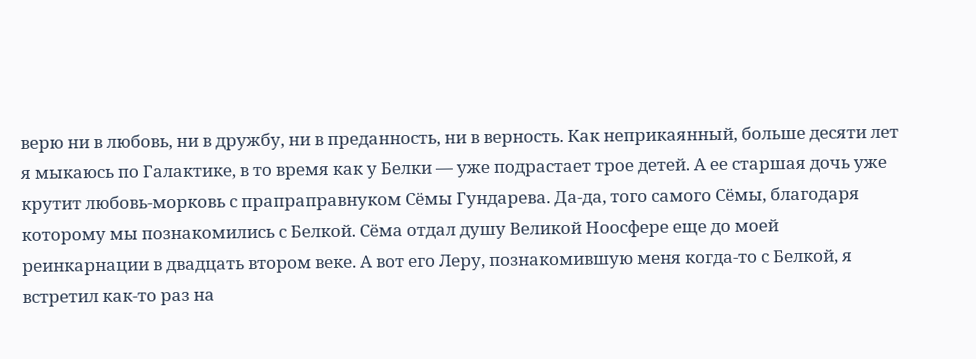верю ни в любовь, ни в дружбу, ни в преданность, ни в верность. Как неприкаянный, больше десяти лет я мыкаюсь по Галактике, в то время как у Белки — уже подрастает трое детей. А ее старшая дочь уже крутит любовь-морковь с прапраправнуком Сёмы Гундарева. Да-да, того самого Сёмы, благодаря которому мы познакомились с Белкой. Сёма отдал душу Великой Ноосфере еще до моей реинкарнации в двадцать втором веке. А вот его Леру, познакомившую меня когда-то с Белкой, я встретил как-то раз на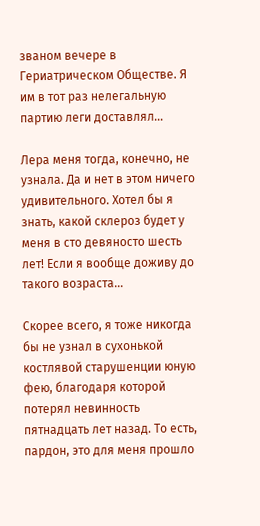званом вечере в Гериатрическом Обществе. Я им в тот раз нелегальную партию леги доставлял…

Лера меня тогда, конечно, не узнала. Да и нет в этом ничего удивительного. Хотел бы я знать, какой склероз будет у меня в сто девяносто шесть лет! Если я вообще доживу до такого возраста…

Скорее всего, я тоже никогда бы не узнал в сухонькой костлявой старушенции юную фею, благодаря которой потерял невинность пятнадцать лет назад. То есть, пардон, это для меня прошло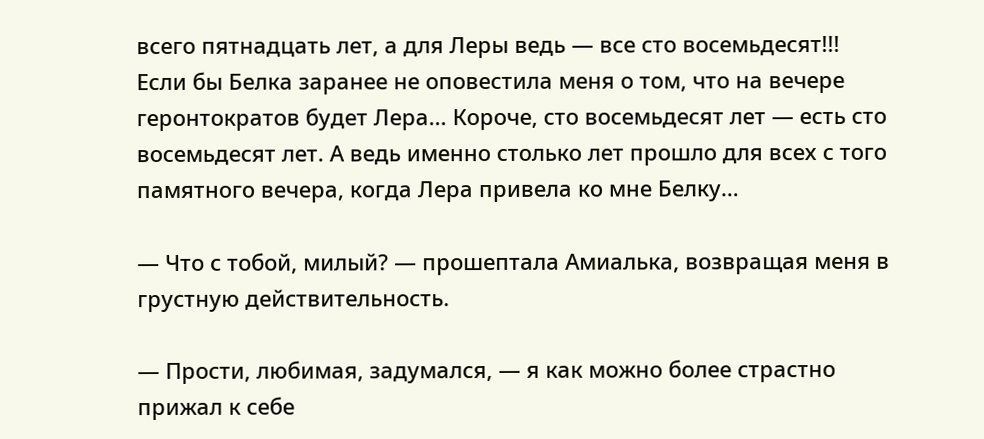всего пятнадцать лет, а для Леры ведь — все сто восемьдесят!!! Если бы Белка заранее не оповестила меня о том, что на вечере геронтократов будет Лера… Короче, сто восемьдесят лет — есть сто восемьдесят лет. А ведь именно столько лет прошло для всех с того памятного вечера, когда Лера привела ко мне Белку…

— Что с тобой, милый? — прошептала Амиалька, возвращая меня в грустную действительность.

— Прости, любимая, задумался, — я как можно более страстно прижал к себе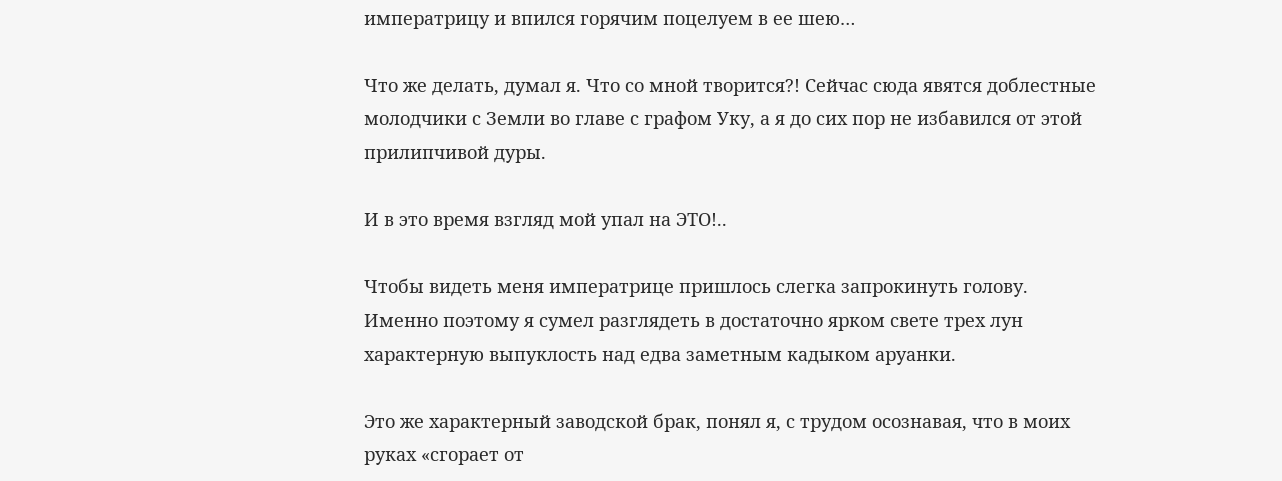императрицу и впился горячим поцелуем в ее шею…

Что же делать, думал я. Что со мной творится?! Сейчас сюда явятся доблестные молодчики с Земли во главе с графом Уку, а я до сих пор не избавился от этой прилипчивой дуры.

И в это время взгляд мой упал на ЭТО!..

Чтобы видеть меня императрице пришлось слегка запрокинуть голову. Именно поэтому я сумел разглядеть в достаточно ярком свете трех лун характерную выпуклость над едва заметным кадыком аруанки.

Это же характерный заводской брак, понял я, с трудом осознавая, что в моих руках «сгорает от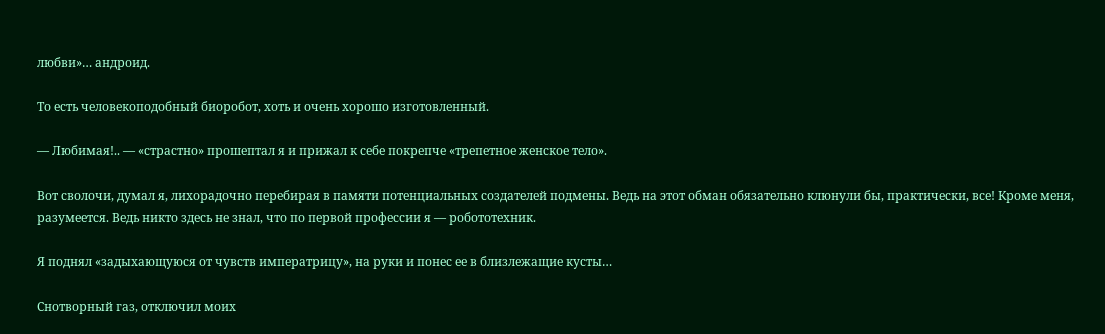любви»… андроид.

То есть человекоподобный биоробот, хоть и очень хорошо изготовленный.

— Любимая!.. — «страстно» прошептал я и прижал к себе покрепче «трепетное женское тело».

Вот сволочи, думал я, лихорадочно перебирая в памяти потенциальных создателей подмены. Ведь на этот обман обязательно клюнули бы, практически, все! Кроме меня, разумеется. Ведь никто здесь не знал, что по первой профессии я — робототехник.

Я поднял «задыхающуюся от чувств императрицу», на руки и понес ее в близлежащие кусты…

Снотворный газ, отключил моих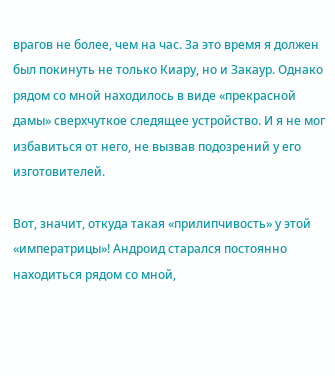врагов не более, чем на час. За это время я должен был покинуть не только Киару, но и Закаур. Однако рядом со мной находилось в виде «прекрасной дамы» сверхчуткое следящее устройство. И я не мог избавиться от него, не вызвав подозрений у его изготовителей.

Вот, значит, откуда такая «прилипчивость» у этой «императрицы»! Андроид старался постоянно находиться рядом со мной,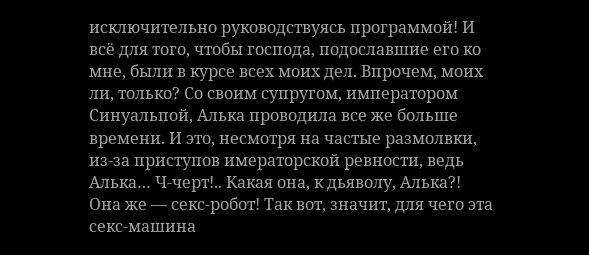исключительно руководствуясь программой! И всё для того, чтобы господа, подославшие его ко мне, были в курсе всех моих дел. Впрочем, моих ли, только? Со своим супругом, императором Синуальпой, Алька проводила все же больше времени. И это, несмотря на частые размолвки, из-за приступов имераторской ревности, ведь Алька… Ч-черт!.. Какая она, к дьяволу, Алька?! Она же — секс-робот! Так вот, значит, для чего эта секс-машина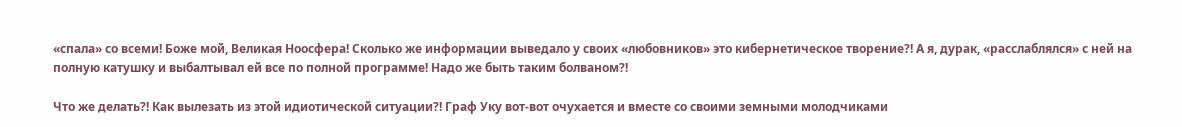«спала» со всеми! Боже мой, Великая Ноосфера! Сколько же информации выведало у своих «любовников» это кибернетическое творение?! А я, дурак, «расслаблялся» с ней на полную катушку и выбалтывал ей все по полной программе! Надо же быть таким болваном?!

Что же делать?! Как вылезать из этой идиотической ситуации?! Граф Уку вот-вот очухается и вместе со своими земными молодчиками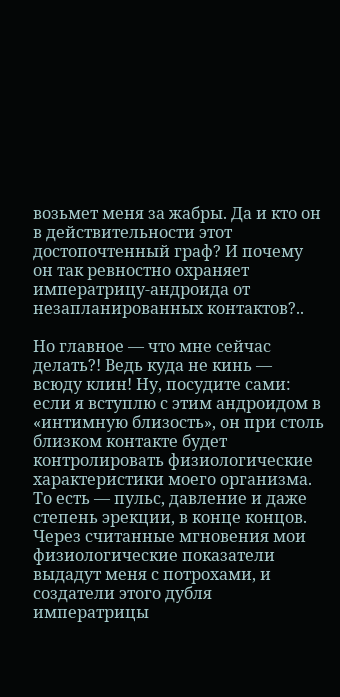возьмет меня за жабры. Да и кто он в действительности этот достопочтенный граф? И почему он так ревностно охраняет императрицу-андроида от незапланированных контактов?..

Но главное — что мне сейчас делать?! Ведь куда не кинь — всюду клин! Ну, посудите сами: если я вступлю с этим андроидом в «интимную близость», он при столь близком контакте будет контролировать физиологические характеристики моего организма. То есть — пульс, давление и даже степень эрекции, в конце концов. Через считанные мгновения мои физиологические показатели выдадут меня с потрохами, и создатели этого дубля императрицы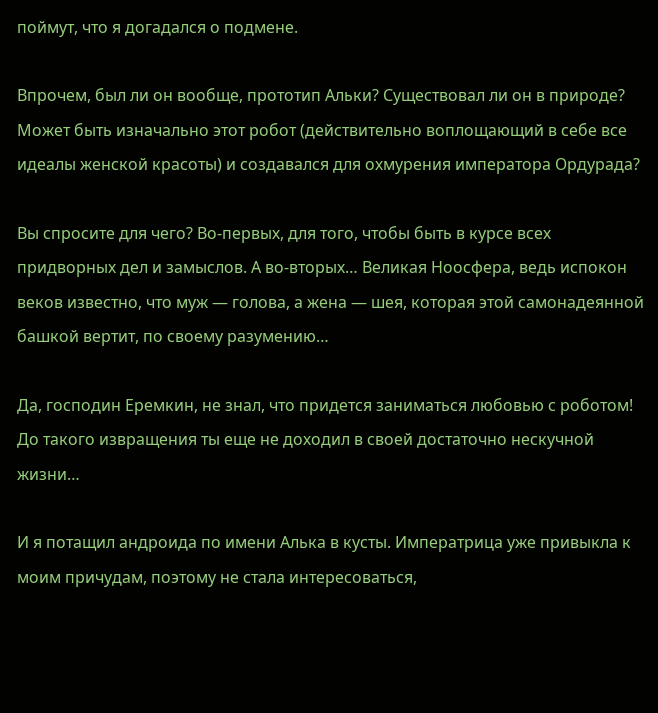поймут, что я догадался о подмене.

Впрочем, был ли он вообще, прототип Альки? Существовал ли он в природе? Может быть изначально этот робот (действительно воплощающий в себе все идеалы женской красоты) и создавался для охмурения императора Ордурада?

Вы спросите для чего? Во-первых, для того, чтобы быть в курсе всех придворных дел и замыслов. А во-вторых… Великая Ноосфера, ведь испокон веков известно, что муж — голова, а жена — шея, которая этой самонадеянной башкой вертит, по своему разумению…

Да, господин Еремкин, не знал, что придется заниматься любовью с роботом! До такого извращения ты еще не доходил в своей достаточно нескучной жизни…

И я потащил андроида по имени Алька в кусты. Императрица уже привыкла к моим причудам, поэтому не стала интересоваться,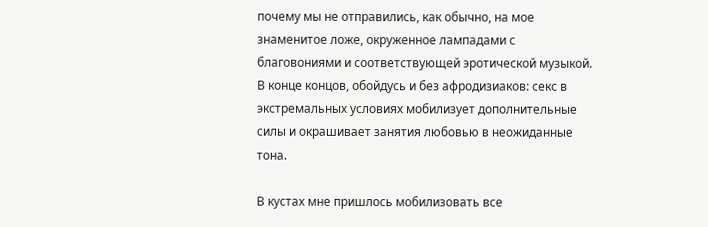почему мы не отправились, как обычно, на мое знаменитое ложе, окруженное лампадами с благовониями и соответствующей эротической музыкой. В конце концов, обойдусь и без афродизиаков: секс в экстремальных условиях мобилизует дополнительные силы и окрашивает занятия любовью в неожиданные тона.

В кустах мне пришлось мобилизовать все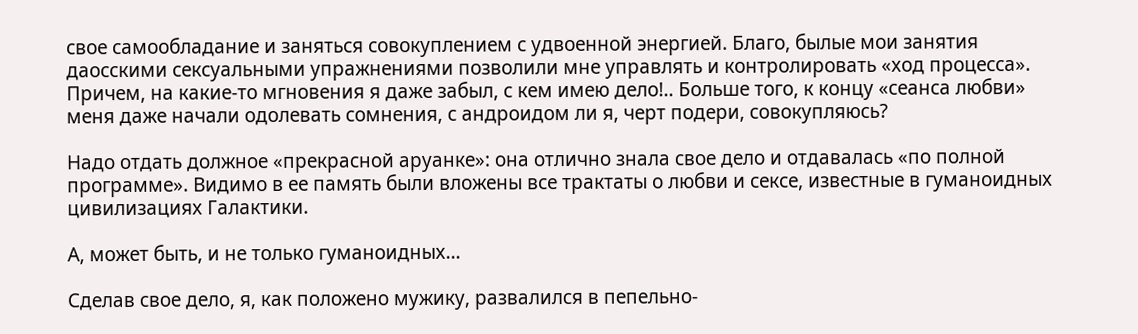свое самообладание и заняться совокуплением с удвоенной энергией. Благо, былые мои занятия даосскими сексуальными упражнениями позволили мне управлять и контролировать «ход процесса». Причем, на какие-то мгновения я даже забыл, с кем имею дело!.. Больше того, к концу «сеанса любви» меня даже начали одолевать сомнения, с андроидом ли я, черт подери, совокупляюсь?

Надо отдать должное «прекрасной аруанке»: она отлично знала свое дело и отдавалась «по полной программе». Видимо в ее память были вложены все трактаты о любви и сексе, известные в гуманоидных цивилизациях Галактики.

А, может быть, и не только гуманоидных…

Сделав свое дело, я, как положено мужику, развалился в пепельно-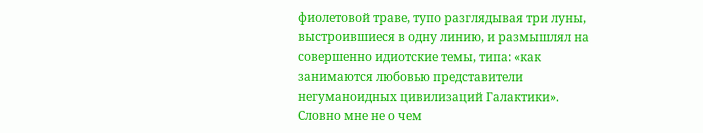фиолетовой траве, тупо разглядывая три луны, выстроившиеся в одну линию, и размышлял на совершенно идиотские темы, типа: «как занимаются любовью представители негуманоидных цивилизаций Галактики». Словно мне не о чем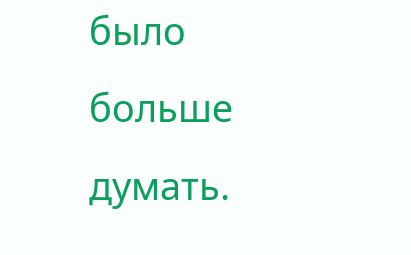было больше думать.